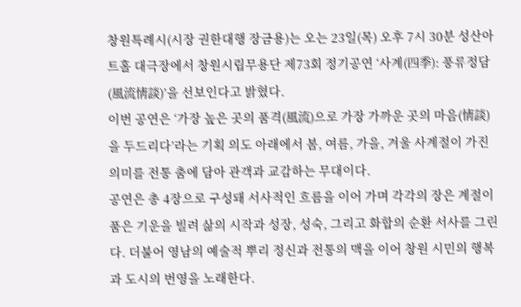창원특례시(시장 권한대행 장금용)는 오는 23일(목) 오후 7시 30분 성산아트홀 대극장에서 창원시립무용단 제73회 정기공연 ‘사계(四季): 풍류정담(風流情談)’을 선보인다고 밝혔다.
이번 공연은 ‘가장 높은 곳의 품격(風流)으로 가장 가까운 곳의 마음(情談)을 두드리다’라는 기획 의도 아래에서 봄, 여름, 가을, 겨울 사계절이 가진 의미를 전통 춤에 담아 관객과 교감하는 무대이다.
공연은 총 4장으로 구성돼 서사적인 흐름을 이어 가며 각각의 장은 계절이 품은 기운을 빌려 삶의 시작과 성장, 성숙, 그리고 화합의 순환 서사를 그린다. 더불어 영남의 예술적 뿌리 정신과 전통의 맥을 이어 창원 시민의 행복과 도시의 번영을 노래한다.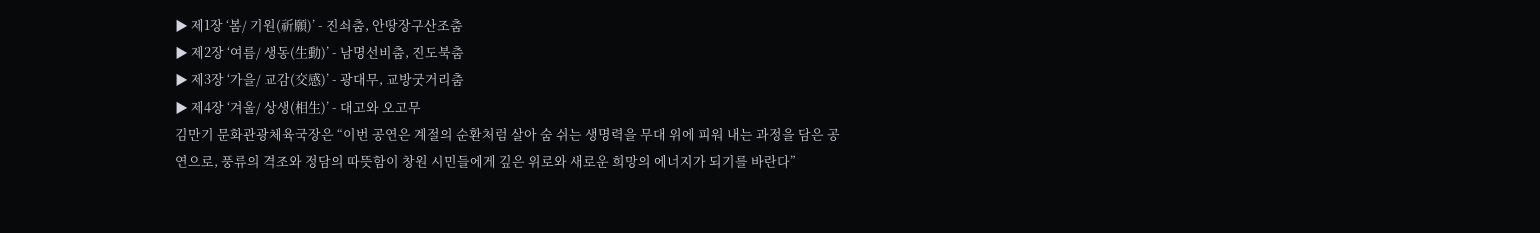▶ 제1장 ‘봄/ 기원(祈願)’ - 진쇠춤, 안땅장구산조춤
▶ 제2장 ‘여름/ 생동(生動)’ - 남명선비춤, 진도북춤
▶ 제3장 ‘가을/ 교감(交感)’ - 광대무, 교방굿거리춤
▶ 제4장 ‘겨울/ 상생(相生)’ - 대고와 오고무
김만기 문화관광체육국장은 “이번 공연은 계절의 순환처럼 살아 숨 쉬는 생명력을 무대 위에 피워 내는 과정을 담은 공연으로, 풍류의 격조와 정담의 따뜻함이 창원 시민들에게 깊은 위로와 새로운 희망의 에너지가 되기를 바란다”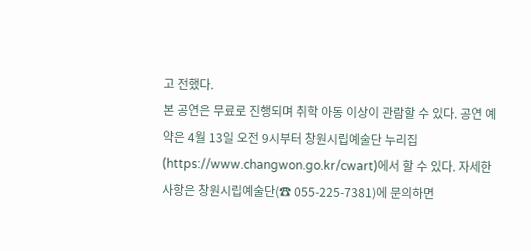고 전했다.
본 공연은 무료로 진행되며 취학 아동 이상이 관람할 수 있다. 공연 예약은 4월 13일 오전 9시부터 창원시립예술단 누리집(https://www.changwon.go.kr/cwart)에서 할 수 있다. 자세한 사항은 창원시립예술단(☎ 055-225-7381)에 문의하면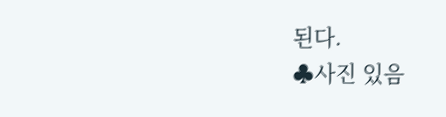된다.
♣사진 있음